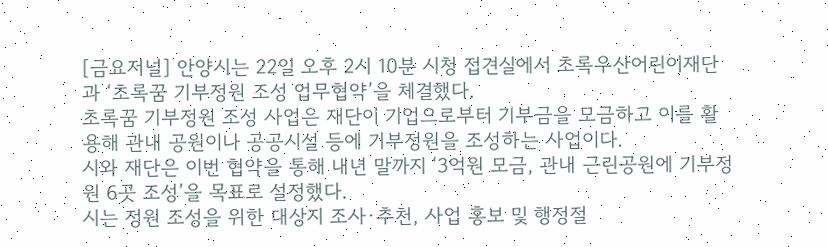[금요저널] 안양시는 22일 오후 2시 10분 시청 접견실에서 초록우산어린이재단과 ‘초록꿈 기부정원 조성 업무협약’을 체결했다.
초록꿈 기부정원 조성 사업은 재단이 기업으로부터 기부금을 모금하고 이를 활용해 관내 공원이나 공공시설 등에 기부정원을 조성하는 사업이다.
시와 재단은 이번 협약을 통해 내년 말까지 ‘3억원 모금, 관내 근린공원에 기부정원 6곳 조성’을 목표로 설정했다.
시는 정원 조성을 위한 대상지 조사·추천, 사업 홍보 및 행정절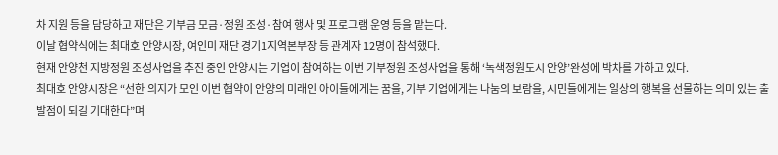차 지원 등을 담당하고 재단은 기부금 모금·정원 조성·참여 행사 및 프로그램 운영 등을 맡는다.
이날 협약식에는 최대호 안양시장, 여인미 재단 경기1지역본부장 등 관계자 12명이 참석했다.
현재 안양천 지방정원 조성사업을 추진 중인 안양시는 기업이 참여하는 이번 기부정원 조성사업을 통해 ‘녹색정원도시 안양’완성에 박차를 가하고 있다.
최대호 안양시장은 “선한 의지가 모인 이번 협약이 안양의 미래인 아이들에게는 꿈을, 기부 기업에게는 나눔의 보람을, 시민들에게는 일상의 행복을 선물하는 의미 있는 출발점이 되길 기대한다”며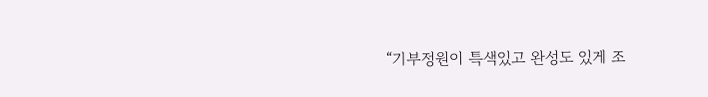“기부정원이 특색있고 완성도 있게 조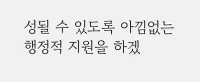성될 수 있도록 아낌없는 행정적 지원을 하겠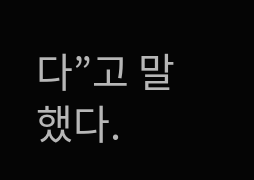다”고 말했다.